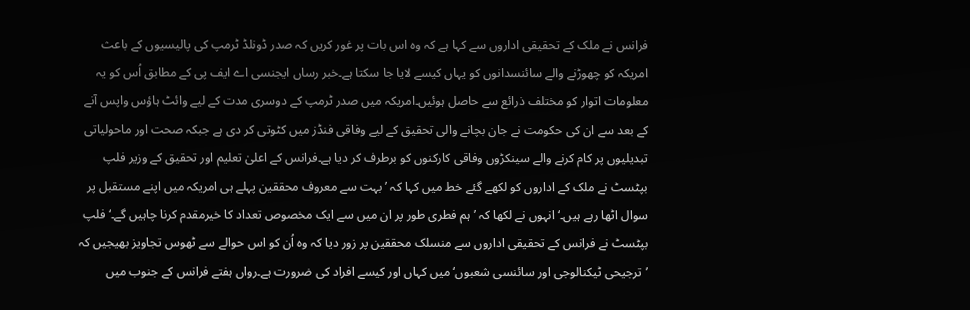فرانس نے ملک کے تحقیقی اداروں سے کہا ہے کہ وہ اس بات پر غور کریں کہ صدر ڈونلڈ ٹرمپ کی پالیسیوں کے باعث امریکہ کو چھوڑنے والے سائنسدانوں کو یہاں کیسے لایا جا سکتا ہے۔خبر رساں ایجنسی اے ایف پی کے مطابق اُس کو یہ معلومات اتوار کو مختلف ذرائع سے حاصل ہوئیں۔امریکہ میں صدر ٹرمپ کے دوسری مدت کے لیے وائٹ ہاؤس واپس آنے کے بعد سے ان کی حکومت نے جان بچانے والی تحقیق کے لیے وفاقی فنڈز میں کٹوتی کر دی ہے جبکہ صحت اور ماحولیاتی تبدیلیوں پر کام کرنے والے سینکڑوں وفاقی کارکنوں کو برطرف کر دیا ہے۔فرانس کے اعلیٰ تعلیم اور تحقیق کے وزیر فلپ بپٹسٹ نے ملک کے اداروں کو لکھے گئے خط میں کہا کہ ’بہت سے معروف محققین پہلے ہی امریکہ میں اپنے مستقبل پر سوال اٹھا رہے ہیں۔‘انہوں نے لکھا کہ ’ہم فطری طور پر ان میں سے ایک مخصوص تعداد کا خیرمقدم کرنا چاہیں گے۔‘فلپ بپٹسٹ نے فرانس کے تحقیقی اداروں سے منسلک محققین پر زور دیا کہ وہ اُن کو اس حوالے سے ٹھوس تجاویز بھیجیں کہ ’ترجیحی ٹیکنالوجی اور سائنسی شعبوں‘ میں کہاں اور کیسے افراد کی ضرورت ہے۔رواں ہفتے فرانس کے جنوب میں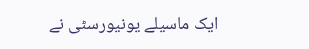ایک ماسیلے یونیورسٹی نے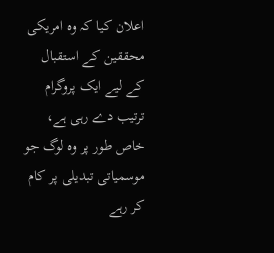اعلان کیا کہ وہ امریکی محققین کے استقبال کے لیے ایک پروگرام ترتیب دے رہی ہے، خاص طور پر وہ لوگ جو موسمیاتی تبدیلی پر کام کر رہے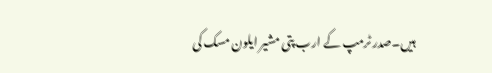ہیں۔صدر ٹرمپ کے ارب پتی مشیر ایلون مسک کی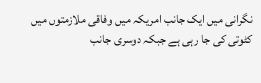نگرانی میں ایک جانب امریکہ میں وفاقی ملازمتوں میں کٹوتی کی جا رہی ہے جبکہ دوسری جانب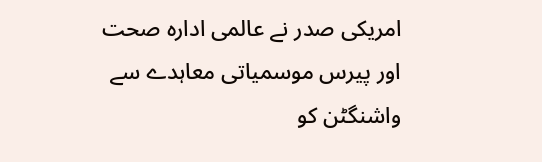امریکی صدر نے عالمی ادارہ صحت اور پیرس موسمیاتی معاہدے سے واشنگٹن کو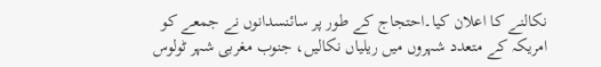نکالنے کا اعلان کیا۔احتجاج کے طور پر سائنسدانوں نے جمعے کو امریکہ کے متعدد شہروں میں ریلیاں نکالیں، جنوب مغربی شہر ٹولوس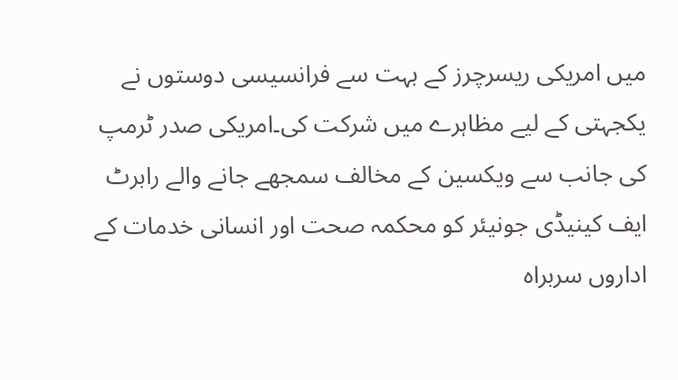میں امریکی ریسرچرز کے بہت سے فرانسیسی دوستوں نے یکجہتی کے لیے مظاہرے میں شرکت کی۔امریکی صدر ٹرمپ کی جانب سے ویکسین کے مخالف سمجھے جانے والے رابرٹ ایف کینیڈی جونیئر کو محکمہ صحت اور انسانی خدمات کے اداروں سربراہ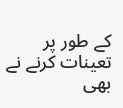کے طور پر تعینات کرنے نے بھی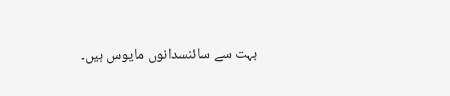بہت سے سائنسدانوں مایوس ہیں۔